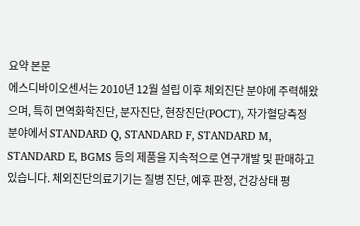요약 본문
에스디바이오센서는 2010년 12월 설립 이후 체외진단 분야에 주력해왔으며, 특히 면역화학진단, 분자진단, 현장진단(POCT), 자가혈당측정 분야에서 STANDARD Q, STANDARD F, STANDARD M, STANDARD E, BGMS 등의 제품을 지속적으로 연구개발 및 판매하고 있습니다. 체외진단의료기기는 질병 진단, 예후 판정, 건강상태 평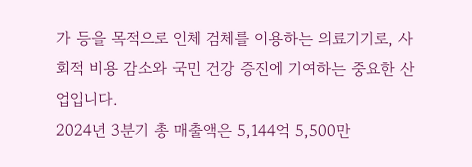가 등을 목적으로 인체 검체를 이용하는 의료기기로, 사회적 비용 감소와 국민 건강 증진에 기여하는 중요한 산업입니다.
2024년 3분기 총 매출액은 5,144억 5,500만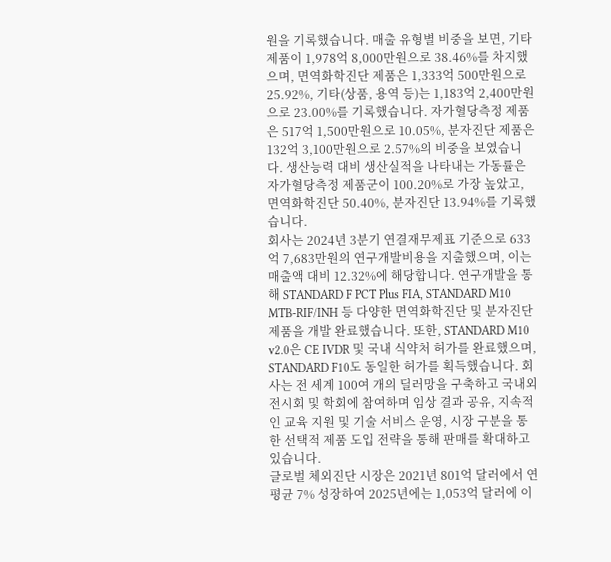원을 기록했습니다. 매출 유형별 비중을 보면, 기타 제품이 1,978억 8,000만원으로 38.46%를 차지했으며, 면역화학진단 제품은 1,333억 500만원으로 25.92%, 기타(상품, 용역 등)는 1,183억 2,400만원으로 23.00%를 기록했습니다. 자가혈당측정 제품은 517억 1,500만원으로 10.05%, 분자진단 제품은 132억 3,100만원으로 2.57%의 비중을 보였습니다. 생산능력 대비 생산실적을 나타내는 가동률은 자가혈당측정 제품군이 100.20%로 가장 높았고, 면역화학진단 50.40%, 분자진단 13.94%를 기록했습니다.
회사는 2024년 3분기 연결재무제표 기준으로 633억 7,683만원의 연구개발비용을 지출했으며, 이는 매출액 대비 12.32%에 해당합니다. 연구개발을 통해 STANDARD F PCT Plus FIA, STANDARD M10 MTB-RIF/INH 등 다양한 면역화학진단 및 분자진단 제품을 개발 완료했습니다. 또한, STANDARD M10 v2.0은 CE IVDR 및 국내 식약처 허가를 완료했으며, STANDARD F10도 동일한 허가를 획득했습니다. 회사는 전 세계 100여 개의 딜러망을 구축하고 국내외 전시회 및 학회에 참여하며 임상 결과 공유, 지속적인 교육 지원 및 기술 서비스 운영, 시장 구분을 통한 선택적 제품 도입 전략을 통해 판매를 확대하고 있습니다.
글로벌 체외진단 시장은 2021년 801억 달러에서 연평균 7% 성장하여 2025년에는 1,053억 달러에 이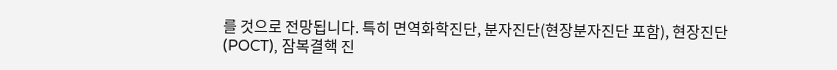를 것으로 전망됩니다. 특히 면역화학진단, 분자진단(현장분자진단 포함), 현장진단(POCT), 잠복결핵 진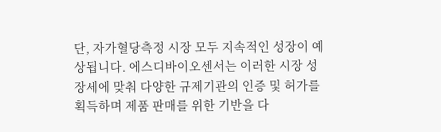단, 자가혈당측정 시장 모두 지속적인 성장이 예상됩니다. 에스디바이오센서는 이러한 시장 성장세에 맞춰 다양한 규제기관의 인증 및 허가를 획득하며 제품 판매를 위한 기반을 다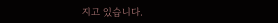지고 있습니다.